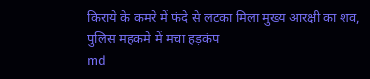किराये के कमरे में फंदे से लटका मिला मुख्य आरक्षी का शव, पुलिस महकमे में मचा हड़कंप
md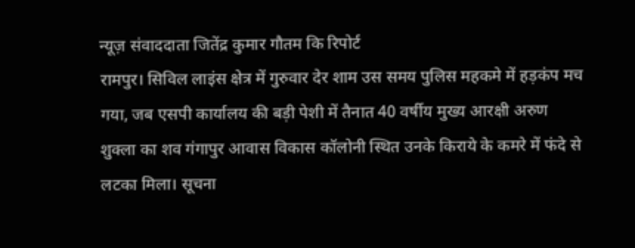न्यूज़ संवाददाता जितेंद्र कुमार गौतम कि रिपोर्ट
रामपुर। सिविल लाइंस क्षेत्र में गुरुवार देर शाम उस समय पुलिस महकमे में हड़कंप मच गया, जब एसपी कार्यालय की बड़ी पेशी में तैनात 40 वर्षीय मुख्य आरक्षी अरुण शुक्ला का शव गंगापुर आवास विकास कॉलोनी स्थित उनके किराये के कमरे में फंदे से लटका मिला। सूचना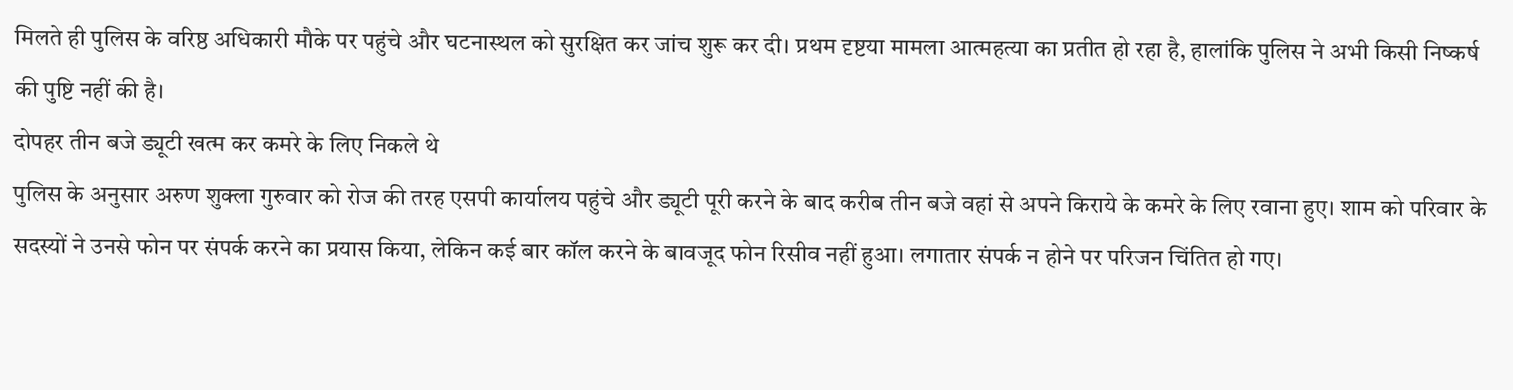मिलते ही पुलिस के वरिष्ठ अधिकारी मौके पर पहुंचे और घटनास्थल को सुरक्षित कर जांच शुरू कर दी। प्रथम दृष्टया मामला आत्महत्या का प्रतीत हो रहा है, हालांकि पुलिस ने अभी किसी निष्कर्ष की पुष्टि नहीं की है।
दोपहर तीन बजे ड्यूटी खत्म कर कमरे के लिए निकले थे
पुलिस के अनुसार अरुण शुक्ला गुरुवार को रोज की तरह एसपी कार्यालय पहुंचे और ड्यूटी पूरी करने के बाद करीब तीन बजे वहां से अपने किराये के कमरे के लिए रवाना हुए। शाम को परिवार के सदस्यों ने उनसे फोन पर संपर्क करने का प्रयास किया, लेकिन कई बार कॉल करने के बावजूद फोन रिसीव नहीं हुआ। लगातार संपर्क न होने पर परिजन चिंतित हो गए।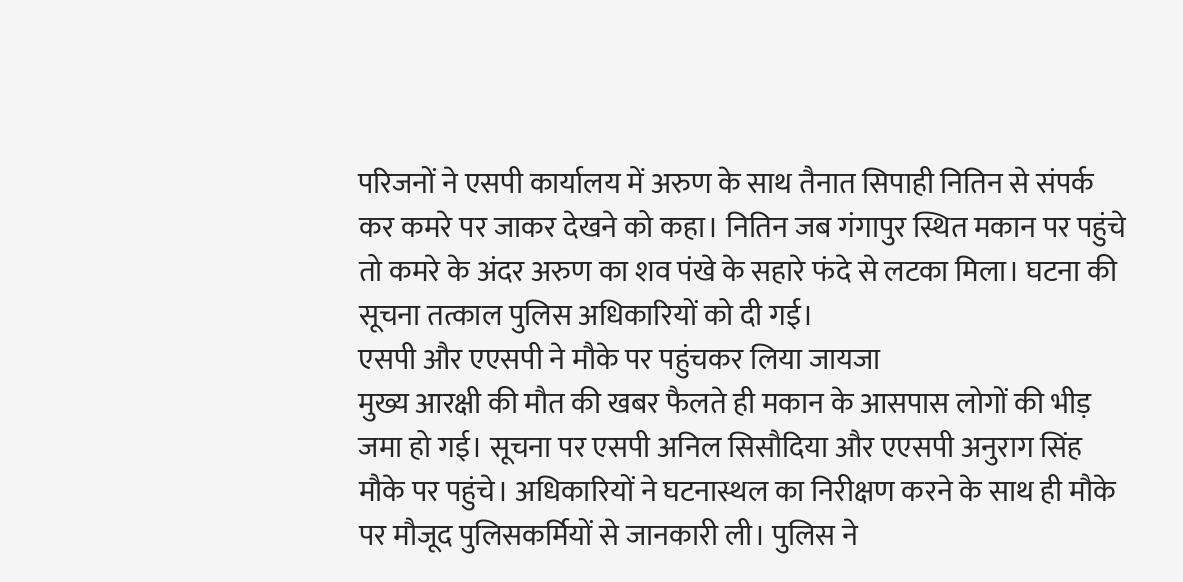परिजनों ने एसपी कार्यालय में अरुण के साथ तैनात सिपाही नितिन से संपर्क कर कमरे पर जाकर देखने को कहा। नितिन जब गंगापुर स्थित मकान पर पहुंचे तो कमरे के अंदर अरुण का शव पंखे के सहारे फंदे से लटका मिला। घटना की सूचना तत्काल पुलिस अधिकारियों को दी गई।
एसपी और एएसपी ने मौके पर पहुंचकर लिया जायजा
मुख्य आरक्षी की मौत की खबर फैलते ही मकान के आसपास लोगों की भीड़ जमा हो गई। सूचना पर एसपी अनिल सिसौदिया और एएसपी अनुराग सिंह मौके पर पहुंचे। अधिकारियों ने घटनास्थल का निरीक्षण करने के साथ ही मौके पर मौजूद पुलिसकर्मियों से जानकारी ली। पुलिस ने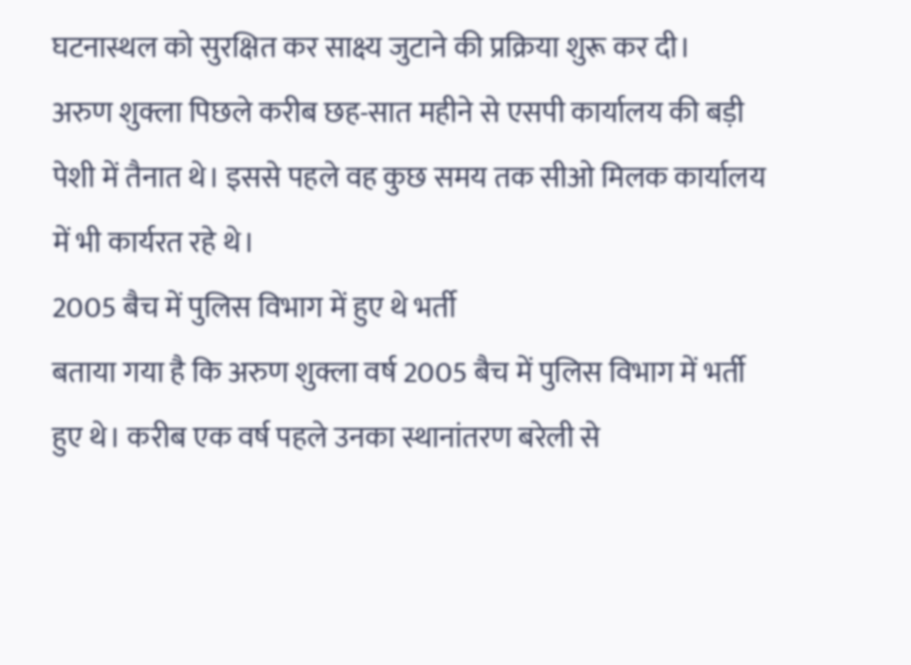घटनास्थल को सुरक्षित कर साक्ष्य जुटाने की प्रक्रिया शुरू कर दी।
अरुण शुक्ला पिछले करीब छह-सात महीने से एसपी कार्यालय की बड़ी पेशी में तैनात थे। इससे पहले वह कुछ समय तक सीओ मिलक कार्यालय में भी कार्यरत रहे थे।
2005 बैच में पुलिस विभाग में हुए थे भर्ती
बताया गया है कि अरुण शुक्ला वर्ष 2005 बैच में पुलिस विभाग में भर्ती हुए थे। करीब एक वर्ष पहले उनका स्थानांतरण बरेली से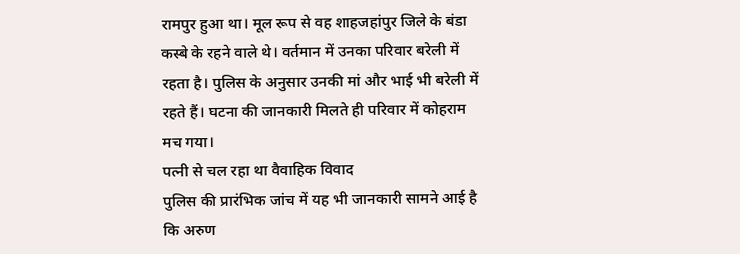रामपुर हुआ था। मूल रूप से वह शाहजहांपुर जिले के बंडा कस्बे के रहने वाले थे। वर्तमान में उनका परिवार बरेली में रहता है। पुलिस के अनुसार उनकी मां और भाई भी बरेली में रहते हैं। घटना की जानकारी मिलते ही परिवार में कोहराम मच गया।
पत्नी से चल रहा था वैवाहिक विवाद
पुलिस की प्रारंभिक जांच में यह भी जानकारी सामने आई है कि अरुण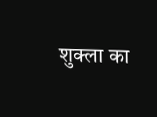शुक्ला का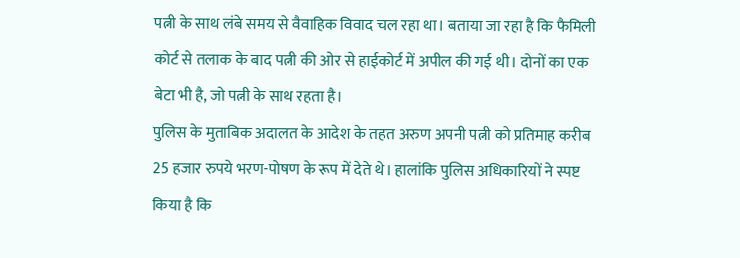पत्नी के साथ लंबे समय से वैवाहिक विवाद चल रहा था। बताया जा रहा है कि फैमिली कोर्ट से तलाक के बाद पत्नी की ओर से हाईकोर्ट में अपील की गई थी। दोनों का एक बेटा भी है, जो पत्नी के साथ रहता है।
पुलिस के मुताबिक अदालत के आदेश के तहत अरुण अपनी पत्नी को प्रतिमाह करीब 25 हजार रुपये भरण-पोषण के रूप में देते थे। हालांकि पुलिस अधिकारियों ने स्पष्ट किया है कि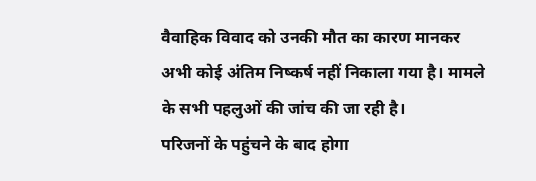वैवाहिक विवाद को उनकी मौत का कारण मानकर अभी कोई अंतिम निष्कर्ष नहीं निकाला गया है। मामले के सभी पहलुओं की जांच की जा रही है।
परिजनों के पहुंचने के बाद होगा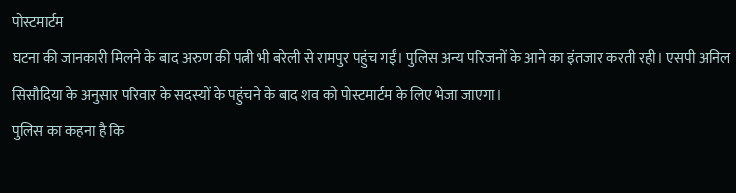पोस्टमार्टम
घटना की जानकारी मिलने के बाद अरुण की पत्नी भी बरेली से रामपुर पहुंच गईं। पुलिस अन्य परिजनों के आने का इंतजार करती रही। एसपी अनिल सिसौदिया के अनुसार परिवार के सदस्यों के पहुंचने के बाद शव को पोस्टमार्टम के लिए भेजा जाएगा।
पुलिस का कहना है कि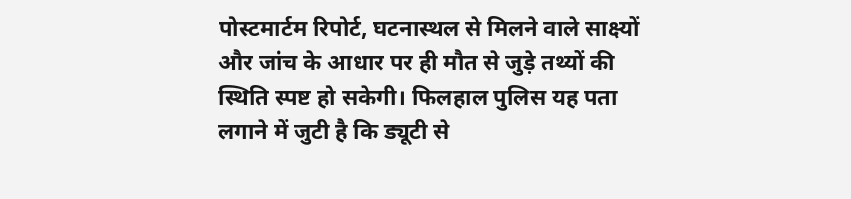पोस्टमार्टम रिपोर्ट, घटनास्थल से मिलने वाले साक्ष्यों और जांच के आधार पर ही मौत से जुड़े तथ्यों की स्थिति स्पष्ट हो सकेगी। फिलहाल पुलिस यह पता लगाने में जुटी है कि ड्यूटी से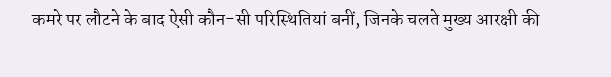कमरे पर लौटने के बाद ऐसी कौन-सी परिस्थितियां बनीं, जिनके चलते मुख्य आरक्षी की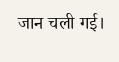जान चली गई।